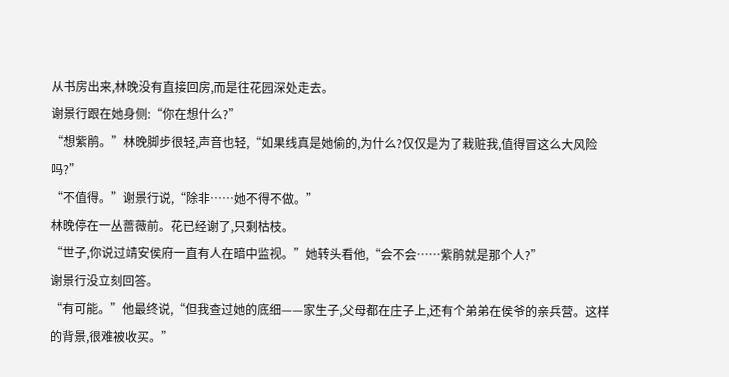从书房出来,林晚没有直接回房,而是往花园深处走去。
谢景行跟在她身侧:“你在想什么?”
“想紫鹃。”林晚脚步很轻,声音也轻,“如果线真是她偷的,为什么?仅仅是为了栽赃我,值得冒这么大风险吗?”
“不值得。”谢景行说,“除非……她不得不做。”
林晚停在一丛蔷薇前。花已经谢了,只剩枯枝。
“世子,你说过靖安侯府一直有人在暗中监视。”她转头看他,“会不会……紫鹃就是那个人?”
谢景行没立刻回答。
“有可能。”他最终说,“但我查过她的底细——家生子,父母都在庄子上,还有个弟弟在侯爷的亲兵营。这样的背景,很难被收买。”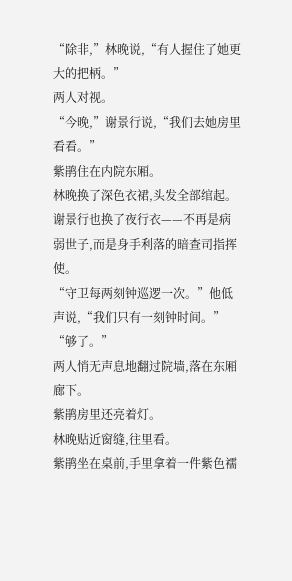“除非,”林晚说,“有人握住了她更大的把柄。”
两人对视。
“今晚,”谢景行说,“我们去她房里看看。”
紫鹃住在内院东厢。
林晚换了深色衣裙,头发全部绾起。谢景行也换了夜行衣——不再是病弱世子,而是身手利落的暗查司指挥使。
“守卫每两刻钟巡逻一次。”他低声说,“我们只有一刻钟时间。”
“够了。”
两人悄无声息地翻过院墙,落在东厢廊下。
紫鹃房里还亮着灯。
林晚贴近窗缝,往里看。
紫鹃坐在桌前,手里拿着一件紫色襦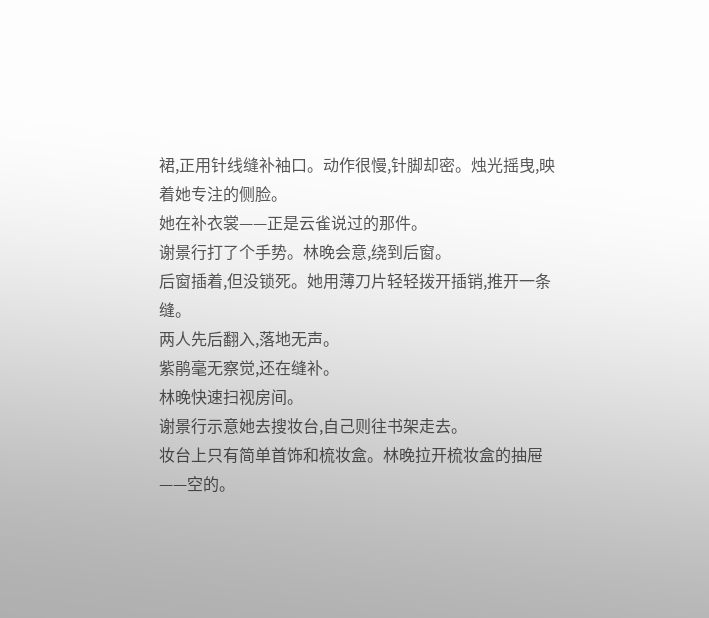裙,正用针线缝补袖口。动作很慢,针脚却密。烛光摇曳,映着她专注的侧脸。
她在补衣裳——正是云雀说过的那件。
谢景行打了个手势。林晚会意,绕到后窗。
后窗插着,但没锁死。她用薄刀片轻轻拨开插销,推开一条缝。
两人先后翻入,落地无声。
紫鹃毫无察觉,还在缝补。
林晚快速扫视房间。
谢景行示意她去搜妆台,自己则往书架走去。
妆台上只有简单首饰和梳妆盒。林晚拉开梳妆盒的抽屉——空的。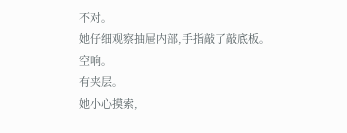不对。
她仔细观察抽屉内部,手指敲了敲底板。
空响。
有夹层。
她小心摸索,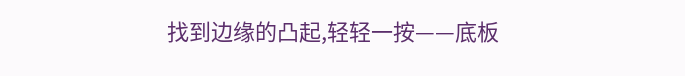找到边缘的凸起,轻轻一按——底板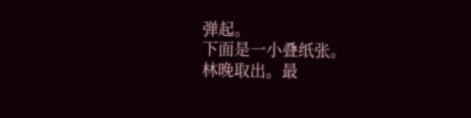弹起。
下面是一小叠纸张。
林晚取出。最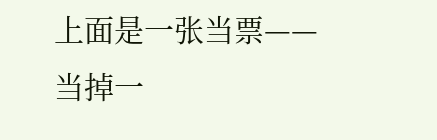上面是一张当票——当掉一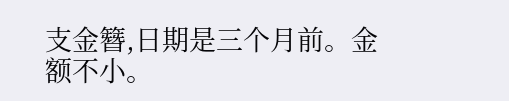支金簪,日期是三个月前。金额不小。